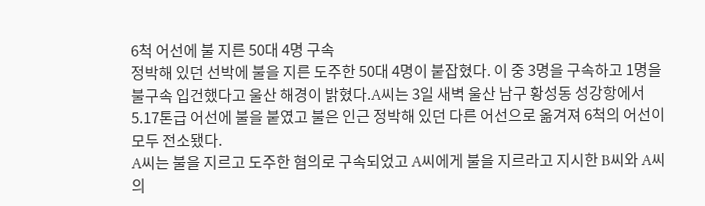6척 어선에 불 지른 50대 4명 구속
정박해 있던 선박에 불을 지른 도주한 50대 4명이 붙잡혔다. 이 중 3명을 구속하고 1명을 불구속 입건했다고 울산 해경이 밝혔다.A씨는 3일 새벽 울산 남구 황성동 성강항에서 5.17톤급 어선에 불을 붙였고 불은 인근 정박해 있던 다른 어선으로 옮겨져 6척의 어선이 모두 전소됐다.
A씨는 불을 지르고 도주한 혐의로 구속되었고 A씨에게 불을 지르라고 지시한 B씨와 A씨의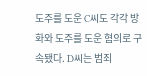도주를 도운 C씨도 각각 방화와 도주를 도운 혐의로 구속됐다. D씨는 범죄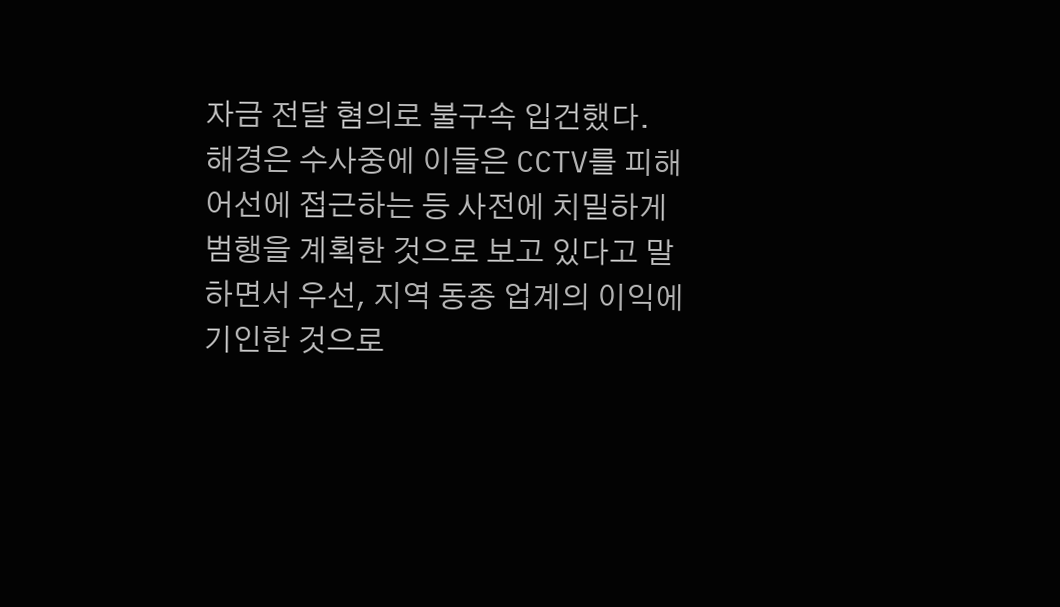자금 전달 혐의로 불구속 입건했다.
해경은 수사중에 이들은 CCTV를 피해 어선에 접근하는 등 사전에 치밀하게 범행을 계획한 것으로 보고 있다고 말하면서 우선, 지역 동종 업계의 이익에 기인한 것으로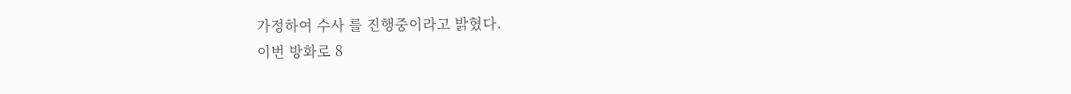가정하여 수사 를 진행중이라고 밝혔다.
이번 방화로 8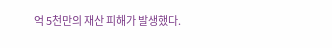억 5천만의 재산 피해가 발생했다.